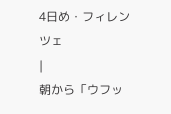4日め・フィレンツェ
|
朝から「ウフッ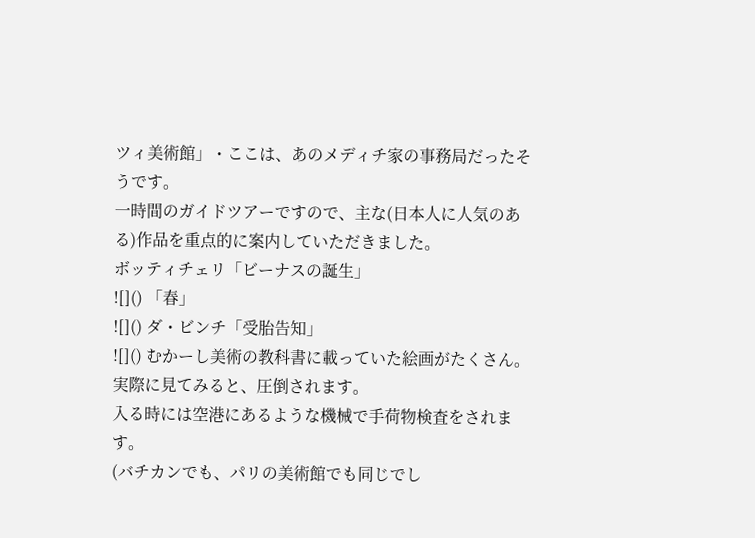ツィ美術館」・ここは、あのメディチ家の事務局だったそうです。
一時間のガイドツアーですので、主な(日本人に人気のある)作品を重点的に案内していただきました。
ボッティチェリ「ビーナスの誕生」
![]() 「春」
![]() ダ・ビンチ「受胎告知」
![]() むかーし美術の教科書に載っていた絵画がたくさん。
実際に見てみると、圧倒されます。
入る時には空港にあるような機械で手荷物検査をされます。
(バチカンでも、パリの美術館でも同じでし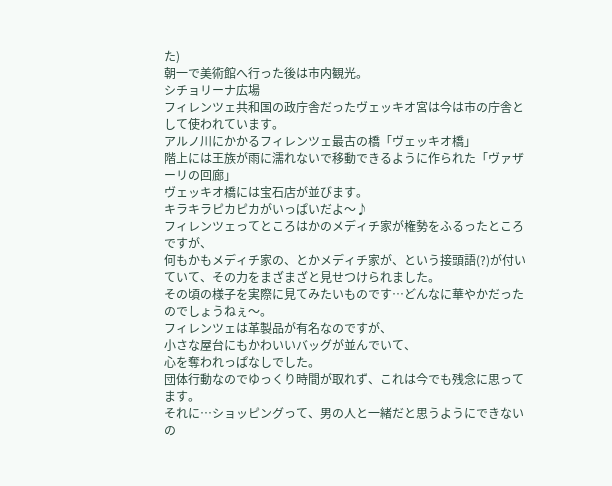た)
朝一で美術館へ行った後は市内観光。
シチョリーナ広場
フィレンツェ共和国の政庁舎だったヴェッキオ宮は今は市の庁舎として使われています。
アルノ川にかかるフィレンツェ最古の橋「ヴェッキオ橋」
階上には王族が雨に濡れないで移動できるように作られた「ヴァザーリの回廊」
ヴェッキオ橋には宝石店が並びます。
キラキラピカピカがいっぱいだよ〜♪
フィレンツェってところはかのメディチ家が権勢をふるったところですが、
何もかもメディチ家の、とかメディチ家が、という接頭語(?)が付いていて、その力をまざまざと見せつけられました。
その頃の様子を実際に見てみたいものです…どんなに華やかだったのでしょうねぇ〜。
フィレンツェは革製品が有名なのですが、
小さな屋台にもかわいいバッグが並んでいて、
心を奪われっぱなしでした。
団体行動なのでゆっくり時間が取れず、これは今でも残念に思ってます。
それに…ショッピングって、男の人と一緒だと思うようにできないの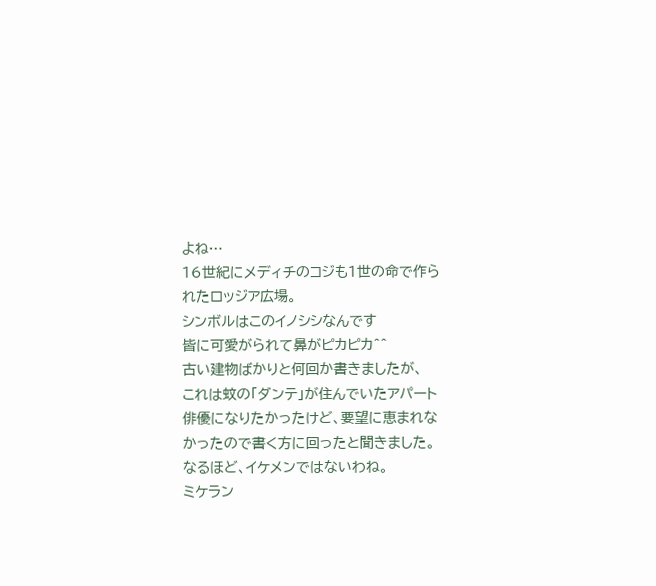よね…
16世紀にメディチのコジも1世の命で作られたロッジア広場。
シンボルはこのイノシシなんです
皆に可愛がられて鼻がピカピカ^^
古い建物ばかりと何回か書きましたが、
これは蚊の「ダンテ」が住んでいたアパート
俳優になりたかったけど、要望に恵まれなかったので書く方に回ったと聞きました。
なるほど、イケメンではないわね。
ミケラン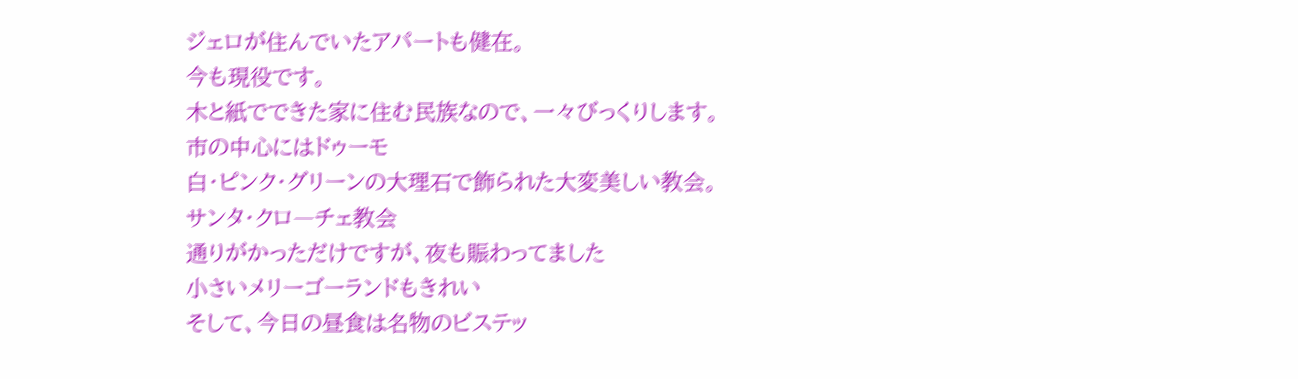ジェロが住んでいたアパートも健在。
今も現役です。
木と紙でできた家に住む民族なので、一々びっくりします。
市の中心にはドゥーモ
白・ピンク・グリーンの大理石で飾られた大変美しい教会。
サンタ・クロ―チェ教会
通りがかっただけですが、夜も賑わってました
小さいメリーゴーランドもきれい
そして、今日の昼食は名物のビステッ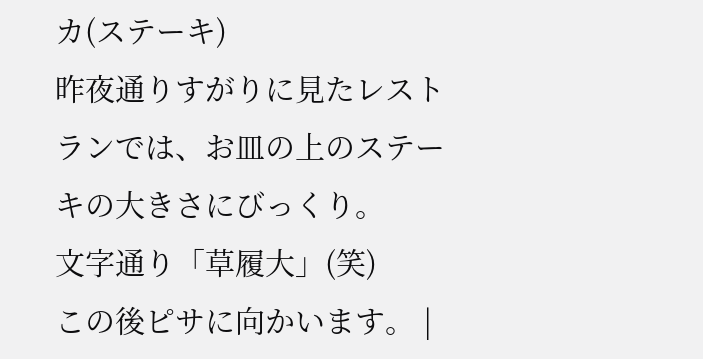カ(ステーキ)
昨夜通りすがりに見たレストランでは、お皿の上のステーキの大きさにびっくり。
文字通り「草履大」(笑)
この後ピサに向かいます。 |